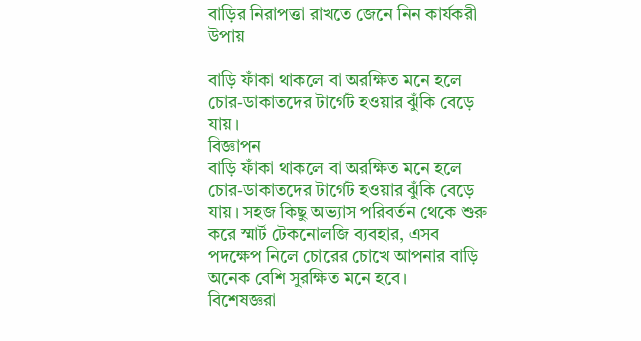বাড়ির নিরাপত্তা রাখতে জেনে নিন কার্যকরী উপায়

বাড়ি ফাঁকা থাকলে বা অরক্ষিত মনে হলে চোর-ডাকাতদের টার্গেট হওয়ার ঝুঁকি বেড়ে যায়।
বিজ্ঞাপন
বাড়ি ফাঁকা থাকলে বা অরক্ষিত মনে হলে চোর-ডাকাতদের টার্গেট হওয়ার ঝুঁকি বেড়ে যায়। সহজ কিছু অভ্যাস পরিবর্তন থেকে শুরু করে স্মার্ট টেকনোলজি ব্যবহার, এসব পদক্ষেপ নিলে চোরের চোখে আপনার বাড়ি অনেক বেশি সুরক্ষিত মনে হবে।
বিশেষজ্ঞরা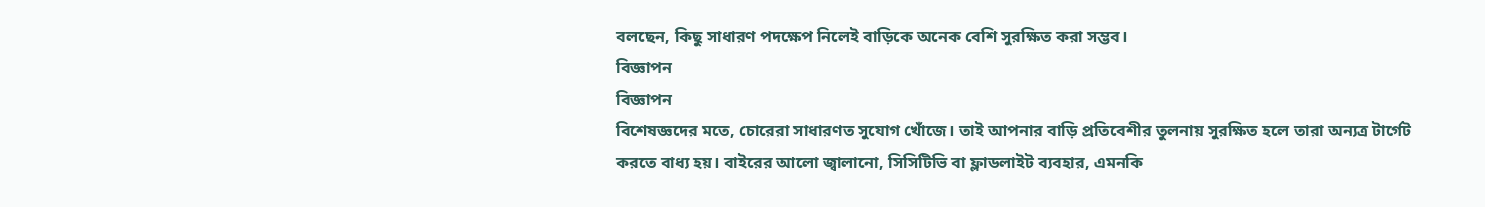বলছেন, কিছু সাধারণ পদক্ষেপ নিলেই বাড়িকে অনেক বেশি সুরক্ষিত করা সম্ভব।
বিজ্ঞাপন
বিজ্ঞাপন
বিশেষজ্ঞদের মতে, চোরেরা সাধারণত সুযোগ খোঁজে। তাই আপনার বাড়ি প্রতিবেশীর তুলনায় সুরক্ষিত হলে তারা অন্যত্র টার্গেট করতে বাধ্য হয়। বাইরের আলো জ্বালানো, সিসিটিভি বা ফ্লাডলাইট ব্যবহার, এমনকি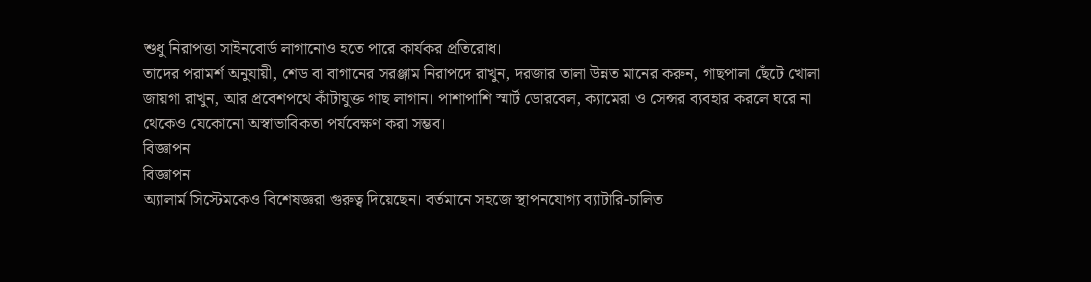শুধু নিরাপত্তা সাইনবোর্ড লাগানোও হতে পারে কার্যকর প্রতিরোধ।
তাদের পরামর্শ অনুযায়ী, শেড বা বাগানের সরঞ্জাম নিরাপদে রাখুন, দরজার তালা উন্নত মানের করুন, গাছপালা ছেঁটে খোলা জায়গা রাখুন, আর প্রবেশপথে কাঁটাযুক্ত গাছ লাগান। পাশাপাশি স্মার্ট ডোরবেল, ক্যামেরা ও সেন্সর ব্যবহার করলে ঘরে না থেকেও যেকোনো অস্বাভাবিকতা পর্যবেক্ষণ করা সম্ভব।
বিজ্ঞাপন
বিজ্ঞাপন
অ্যালার্ম সিস্টেমকেও বিশেষজ্ঞরা গুরুত্ব দিয়েছেন। বর্তমানে সহজে স্থাপনযোগ্য ব্যাটারি-চালিত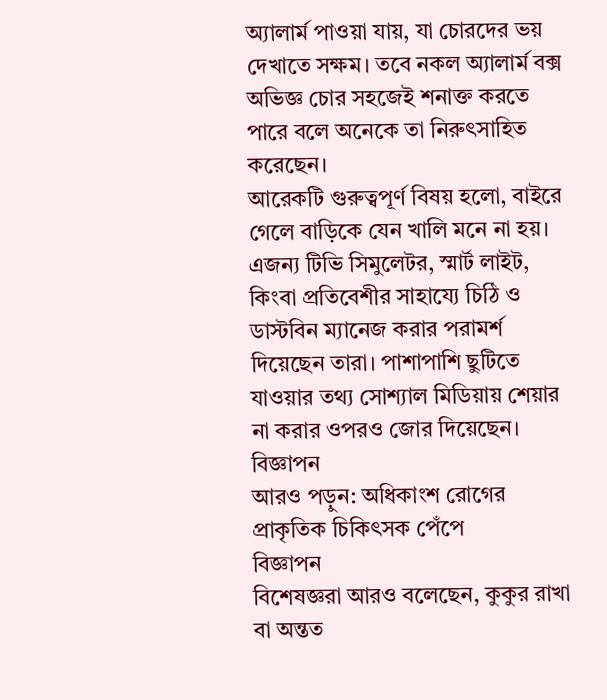অ্যালার্ম পাওয়া যায়, যা চোরদের ভয় দেখাতে সক্ষম। তবে নকল অ্যালার্ম বক্স অভিজ্ঞ চোর সহজেই শনাক্ত করতে পারে বলে অনেকে তা নিরুৎসাহিত করেছেন।
আরেকটি গুরুত্বপূর্ণ বিষয় হলো, বাইরে গেলে বাড়িকে যেন খালি মনে না হয়। এজন্য টিভি সিমুলেটর, স্মার্ট লাইট, কিংবা প্রতিবেশীর সাহায্যে চিঠি ও ডাস্টবিন ম্যানেজ করার পরামর্শ দিয়েছেন তারা। পাশাপাশি ছুটিতে যাওয়ার তথ্য সোশ্যাল মিডিয়ায় শেয়ার না করার ওপরও জোর দিয়েছেন।
বিজ্ঞাপন
আরও পড়ুন: অধিকাংশ রোগের প্রাকৃতিক চিকিৎসক পেঁপে
বিজ্ঞাপন
বিশেষজ্ঞরা আরও বলেছেন, কুকুর রাখা বা অন্তত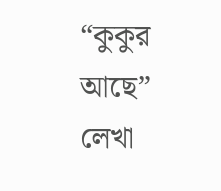“কুকুর আছে” লেখা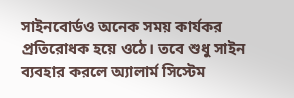সাইনবোর্ডও অনেক সময় কার্যকর প্রতিরোধক হয়ে ওঠে। তবে শুধু সাইন ব্যবহার করলে অ্যালার্ম সিস্টেম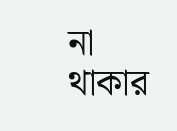না থাকার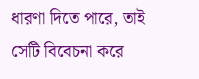ধারণা দিতে পারে, তাই সেটি বিবেচনা করে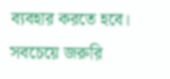ব্যবহার করতে হবে।
সবচেয়ে জরুরি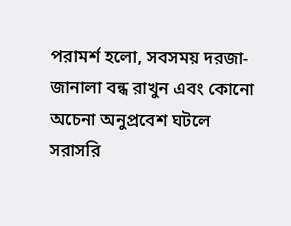পরামর্শ হলো, সবসময় দরজা-জানালা বন্ধ রাখুন এবং কোনো অচেনা অনুপ্রবেশ ঘটলে সরাসরি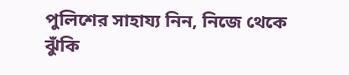পুলিশের সাহায্য নিন, নিজে থেকে ঝুঁকি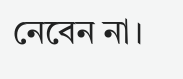নেবেন না।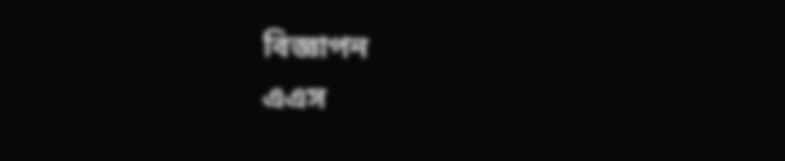বিজ্ঞাপন
এএস